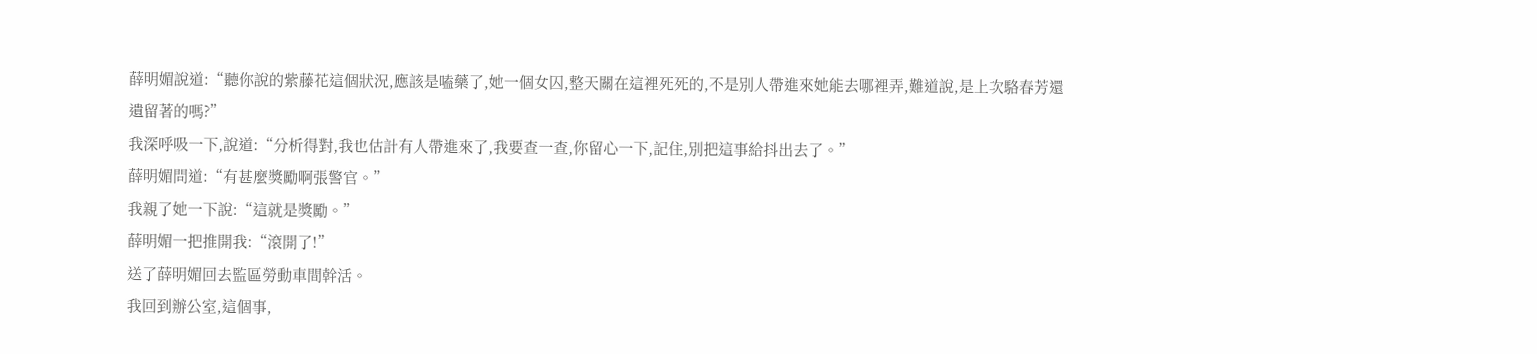薛明媚說道:“聽你說的紫藤花這個狀況,應該是嗑藥了,她一個女囚,整天關在這裡死死的,不是別人帶進來她能去哪裡弄,難道說,是上次駱春芳還遺留著的嗎?”
我深呼吸一下,說道:“分析得對,我也估計有人帶進來了,我要查一查,你留心一下,記住,別把這事給抖出去了。”
薛明媚問道:“有甚麼獎勵啊張警官。”
我親了她一下說:“這就是獎勵。”
薛明媚一把推開我:“滾開了!”
送了薛明媚回去監區勞動車間幹活。
我回到辦公室,這個事,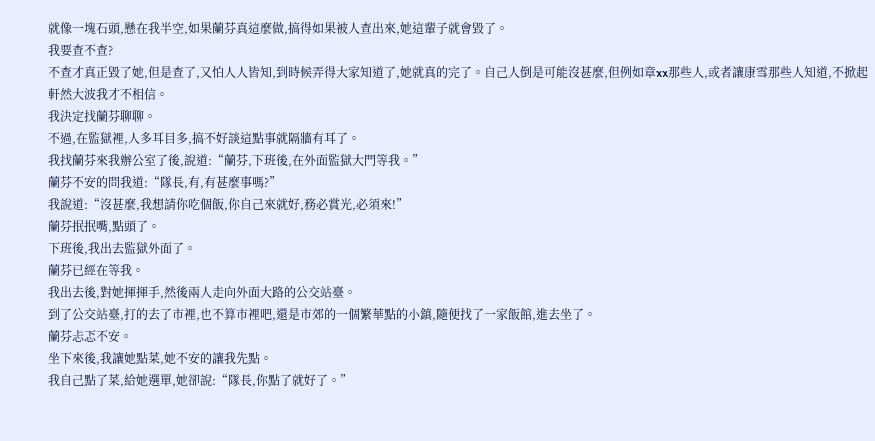就像一塊石頭,懸在我半空,如果蘭芬真這麼做,搞得如果被人查出來,她這輩子就會毀了。
我要查不查?
不查才真正毀了她,但是查了,又怕人人皆知,到時候弄得大家知道了,她就真的完了。自己人倒是可能沒甚麼,但例如章xx那些人,或者讓康雪那些人知道,不掀起軒然大波我才不相信。
我決定找蘭芬聊聊。
不過,在監獄裡,人多耳目多,搞不好談這點事就隔牆有耳了。
我找蘭芬來我辦公室了後,說道:“蘭芬,下班後,在外面監獄大門等我。”
蘭芬不安的問我道:“隊長,有,有甚麼事嗎?”
我說道:“沒甚麼,我想請你吃個飯,你自己來就好,務必賞光,必須來!”
蘭芬抿抿嘴,點頭了。
下班後,我出去監獄外面了。
蘭芬已經在等我。
我出去後,對她揮揮手,然後兩人走向外面大路的公交站臺。
到了公交站臺,打的去了市裡,也不算市裡吧,還是市郊的一個繁華點的小鎮,隨便找了一家飯館,進去坐了。
蘭芬忐忑不安。
坐下來後,我讓她點菜,她不安的讓我先點。
我自己點了菜,給她選單,她卻說:“隊長,你點了就好了。”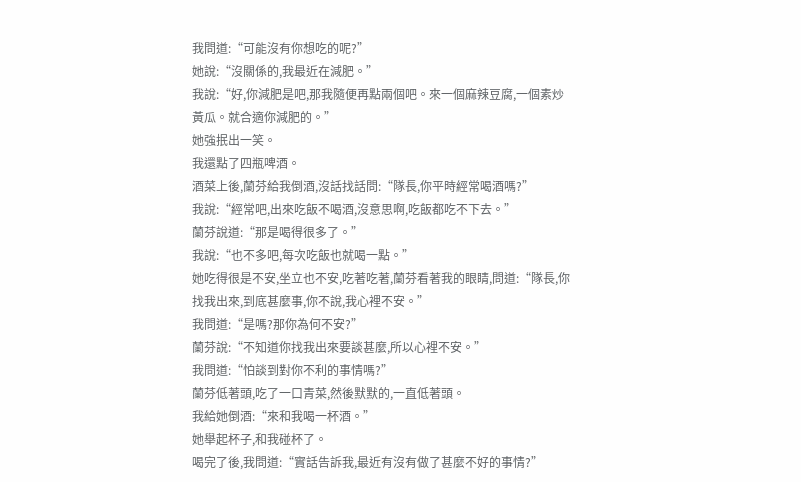我問道:“可能沒有你想吃的呢?”
她說:“沒關係的,我最近在減肥。”
我說:“好,你減肥是吧,那我隨便再點兩個吧。來一個麻辣豆腐,一個素炒黃瓜。就合適你減肥的。”
她強抿出一笑。
我還點了四瓶啤酒。
酒菜上後,蘭芬給我倒酒,沒話找話問:“隊長,你平時經常喝酒嗎?”
我說:“經常吧,出來吃飯不喝酒,沒意思啊,吃飯都吃不下去。”
蘭芬說道:“那是喝得很多了。”
我說:“也不多吧,每次吃飯也就喝一點。”
她吃得很是不安,坐立也不安,吃著吃著,蘭芬看著我的眼睛,問道:“隊長,你找我出來,到底甚麼事,你不說,我心裡不安。”
我問道:“是嗎?那你為何不安?”
蘭芬說:“不知道你找我出來要談甚麼,所以心裡不安。”
我問道:“怕談到對你不利的事情嗎?”
蘭芬低著頭,吃了一口青菜,然後默默的,一直低著頭。
我給她倒酒:“來和我喝一杯酒。”
她舉起杯子,和我碰杯了。
喝完了後,我問道:“實話告訴我,最近有沒有做了甚麼不好的事情?”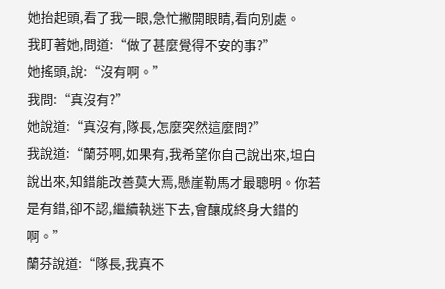她抬起頭,看了我一眼,急忙撇開眼睛,看向別處。
我盯著她,問道:“做了甚麼覺得不安的事?”
她搖頭,說:“沒有啊。”
我問:“真沒有?”
她說道:“真沒有,隊長,怎麼突然這麼問?”
我說道:“蘭芬啊,如果有,我希望你自己說出來,坦白說出來,知錯能改善莫大焉,懸崖勒馬才最聰明。你若是有錯,卻不認,繼續執迷下去,會釀成終身大錯的啊。”
蘭芬說道:“隊長,我真不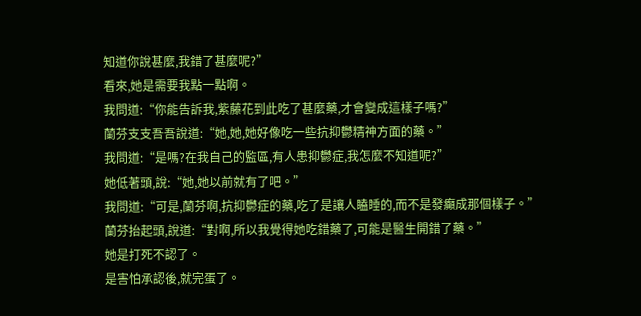知道你說甚麼,我錯了甚麼呢?”
看來,她是需要我點一點啊。
我問道:“你能告訴我,紫藤花到此吃了甚麼藥,才會變成這樣子嗎?”
蘭芬支支吾吾說道:“她,她,她好像吃一些抗抑鬱精神方面的藥。”
我問道:“是嗎?在我自己的監區,有人患抑鬱症,我怎麼不知道呢?”
她低著頭,說:“她,她以前就有了吧。”
我問道:“可是,蘭芬啊,抗抑鬱症的藥,吃了是讓人瞌睡的,而不是發癲成那個樣子。”
蘭芬抬起頭,說道:“對啊,所以我覺得她吃錯藥了,可能是醫生開錯了藥。”
她是打死不認了。
是害怕承認後,就完蛋了。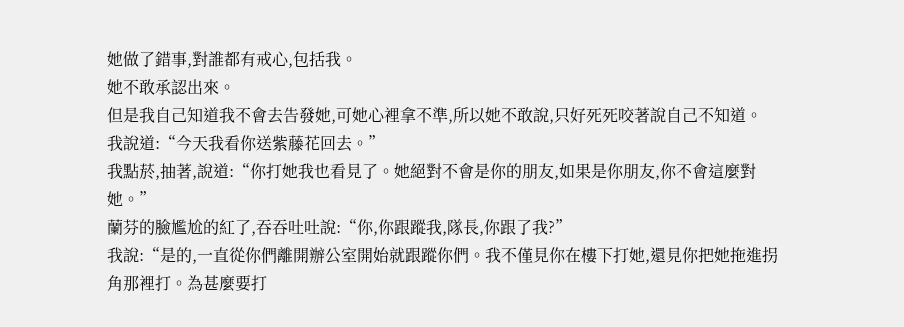她做了錯事,對誰都有戒心,包括我。
她不敢承認出來。
但是我自己知道我不會去告發她,可她心裡拿不準,所以她不敢說,只好死死咬著說自己不知道。
我說道:“今天我看你送紫藤花回去。”
我點菸,抽著,說道:“你打她我也看見了。她絕對不會是你的朋友,如果是你朋友,你不會這麼對她。”
蘭芬的臉尷尬的紅了,吞吞吐吐說:“你,你跟蹤我,隊長,你跟了我?”
我說:“是的,一直從你們離開辦公室開始就跟蹤你們。我不僅見你在樓下打她,還見你把她拖進拐角那裡打。為甚麼要打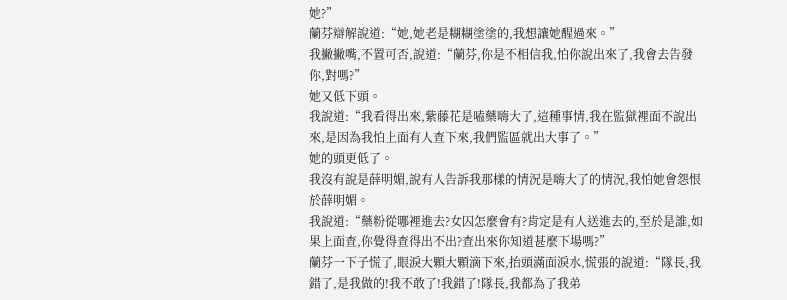她?”
蘭芬辯解說道:“她,她老是糊糊塗塗的,我想讓她醒過來。”
我撇撇嘴,不置可否,說道:“蘭芬,你是不相信我,怕你說出來了,我會去告發你,對嗎?”
她又低下頭。
我說道:“我看得出來,紫藤花是嗑藥嗨大了,這種事情,我在監獄裡面不說出來,是因為我怕上面有人查下來,我們監區就出大事了。”
她的頭更低了。
我沒有說是薛明媚,說有人告訴我那樣的情況是嗨大了的情況,我怕她會怨恨於薛明媚。
我說道:“藥粉從哪裡進去?女囚怎麼會有?肯定是有人送進去的,至於是誰,如果上面查,你覺得查得出不出?查出來你知道甚麼下場嗎?”
蘭芬一下子慌了,眼淚大顆大顆滴下來,抬頭滿面淚水,慌張的說道:“隊長,我錯了,是我做的!我不敢了!我錯了!隊長,我都為了我弟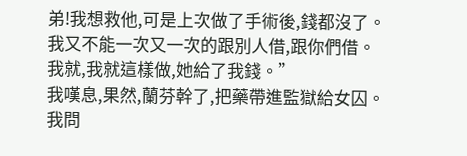弟!我想救他,可是上次做了手術後,錢都沒了。我又不能一次又一次的跟別人借,跟你們借。我就,我就這樣做,她給了我錢。”
我嘆息,果然,蘭芬幹了,把藥帶進監獄給女囚。
我問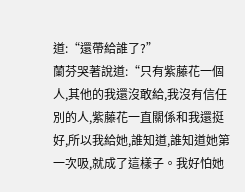道:“還帶給誰了?”
蘭芬哭著說道:“只有紫藤花一個人,其他的我還沒敢給,我沒有信任別的人,紫藤花一直關係和我還挺好,所以我給她,誰知道,誰知道她第一次吸,就成了這樣子。我好怕她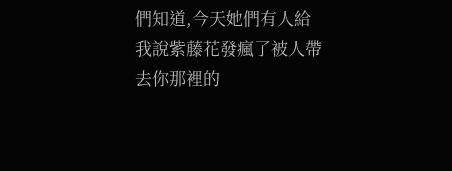們知道,今天她們有人給我說紫藤花發瘋了被人帶去你那裡的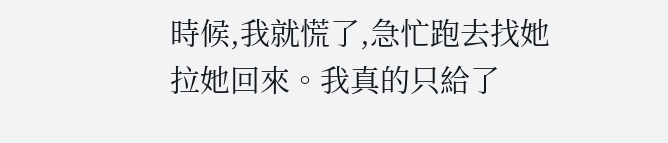時候,我就慌了,急忙跑去找她拉她回來。我真的只給了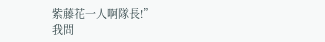紫藤花一人啊隊長!”
我問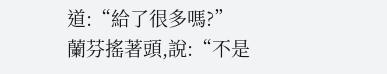道:“給了很多嗎?”
蘭芬搖著頭,說:“不是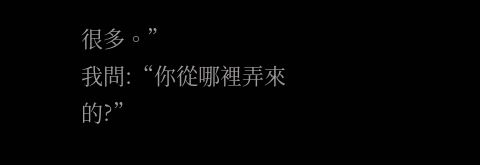很多。”
我問:“你從哪裡弄來的?”